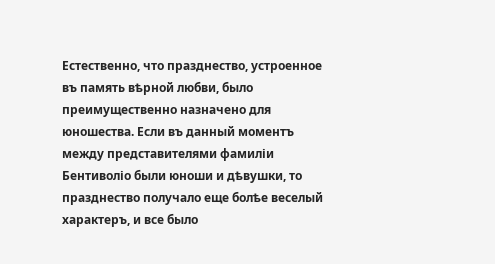Естественно, что празднество, устроенное въ память вѣрной любви, было преимущественно назначено для юношества. Если въ данный моментъ между представителями фамиліи Бентиволіо были юноши и дѣвушки, то празднество получало еще болѣе веселый характеръ, и все было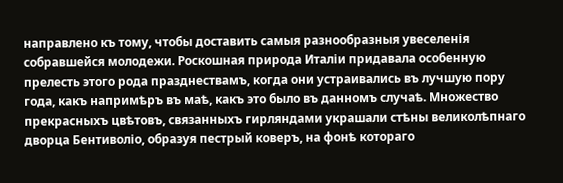направлено къ тому, чтобы доставить самыя разнообразныя увеселенія собравшейся молодежи. Роскошная природа Италіи придавала особенную прелесть этого рода празднествамъ, когда они устраивались въ лучшую пору года, какъ напримѣръ въ маѣ, какъ это было въ данномъ случаѣ. Множество прекрасныхъ цвѣтовъ, связанныхъ гирляндами украшали стѣны великолѣпнаго дворца Бентиволіо, образуя пестрый коверъ, на фонѣ котораго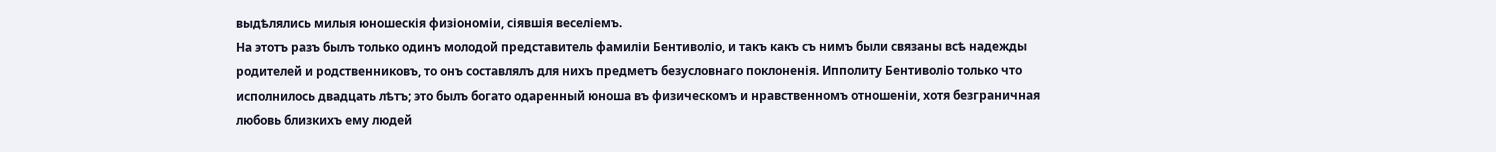выдѣлялись милыя юношескія физіономіи, сіявшія веселіемъ.
На этотъ разъ былъ только одинъ молодой представитель фамиліи Бентиволіо, и такъ какъ съ нимъ были связаны всѣ надежды родителей и родственниковъ, то онъ составлялъ для нихъ предметъ безусловнаго поклоненія. Ипполиту Бентиволіо только что исполнилось двадцать лѣтъ; это былъ богато одаренный юноша въ физическомъ и нравственномъ отношеніи, хотя безграничная любовь близкихъ ему людей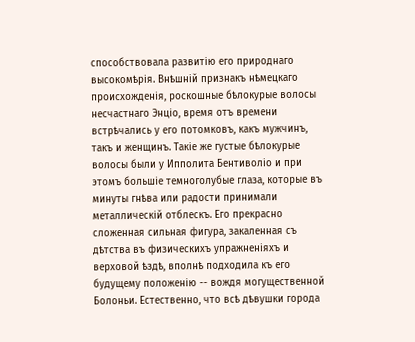способствовала развитію его природнаго высокомѣрія. Внѣшній признакъ нѣмецкаго происхожденія, роскошные бѣлокурые волосы несчастнаго Энціо, время отъ времени встрѣчались у его потомковъ, какъ мужчинъ, такъ и женщинъ. Такіе же густые бѣлокурые волосы были у Ипполита Бентиволіо и при этомъ большіе темноголубые глаза, которые въ минуты гнѣва или радости принимали металлическій отблескъ. Его прекрасно сложенная сильная фигура, закаленная съ дѣтства въ физическихъ упражненіяхъ и верховой ѣздѣ, вполнѣ подходила къ его будущему положенію -- вождя могущественной Болоньи. Естественно, что всѣ дѣвушки города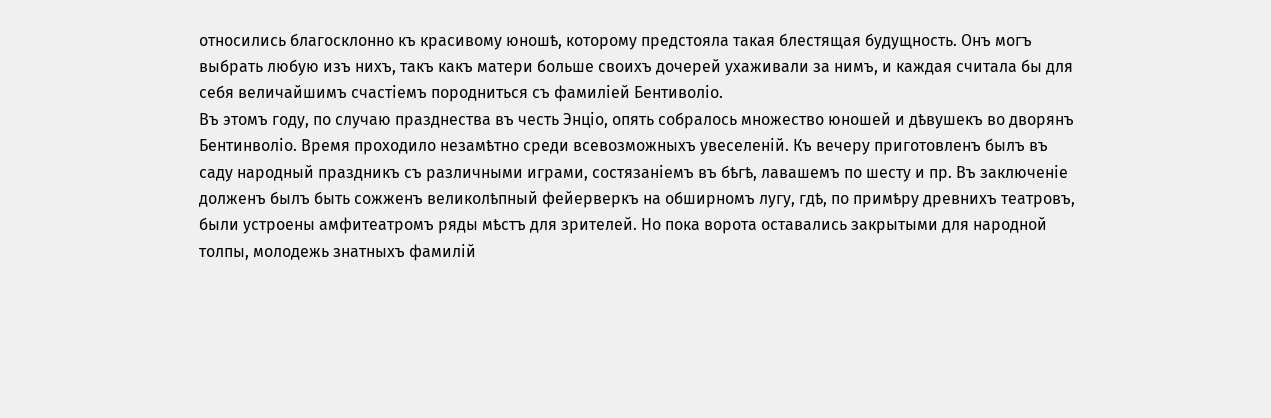относились благосклонно къ красивому юношѣ, которому предстояла такая блестящая будущность. Онъ могъ выбрать любую изъ нихъ, такъ какъ матери больше своихъ дочерей ухаживали за нимъ, и каждая считала бы для себя величайшимъ счастіемъ породниться съ фамиліей Бентиволіо.
Въ этомъ году, по случаю празднества въ честь Энціо, опять собралось множество юношей и дѣвушекъ во дворянъ Бентинволіо. Время проходило незамѣтно среди всевозможныхъ увеселеній. Къ вечеру приготовленъ былъ въ саду народный праздникъ съ различными играми, состязаніемъ въ бѣгѣ, лавашемъ по шесту и пр. Въ заключеніе долженъ былъ быть сожженъ великолѣпный фейерверкъ на обширномъ лугу, гдѣ, по примѣру древнихъ театровъ, были устроены амфитеатромъ ряды мѣстъ для зрителей. Но пока ворота оставались закрытыми для народной толпы, молодежь знатныхъ фамилій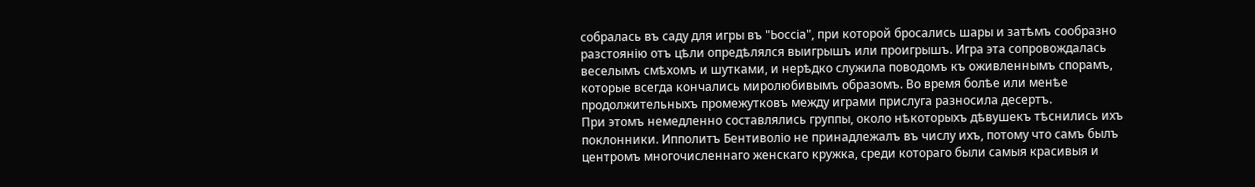собралась въ саду для игры въ "Ьоссіа", при которой бросались шары и затѣмъ сообразно разстоянію отъ цѣли опредѣлялся выигрышъ или проигрышъ. Игра эта сопровождалась веселымъ смѣхомъ и шутками, и нерѣдко служила поводомъ къ оживленнымъ спорамъ, которые всегда кончались миролюбивымъ образомъ. Во время болѣе или менѣе продолжительныхъ промежутковъ между играми прислуга разносила десертъ.
При этомъ немедленно составлялись группы, около нѣкоторыхъ дѣвушекъ тѣснились ихъ поклонники. Ипполитъ Бентиволіо не принадлежалъ въ числу ихъ, потому что самъ былъ центромъ многочисленнаго женскаго кружка, среди котораго были самыя красивыя и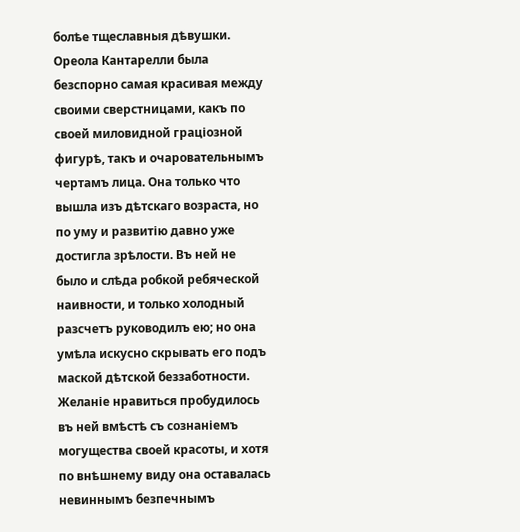болѣе тщеславныя дѣвушки.
Ореола Кантарелли была безспорно самая красивая между своими сверстницами, какъ по своей миловидной граціозной фигурѣ, такъ и очаровательнымъ чертамъ лица. Она только что вышла изъ дѣтскаго возраста, но по уму и развитію давно уже достигла зрѣлости. Въ ней не было и слѣда робкой ребяческой наивности, и только холодный разсчетъ руководилъ ею; но она умѣла искусно скрывать его подъ маской дѣтской беззаботности. Желаніе нравиться пробудилось въ ней вмѣстѣ съ сознаніемъ могущества своей красоты, и хотя по внѣшнему виду она оставалась невиннымъ безпечнымъ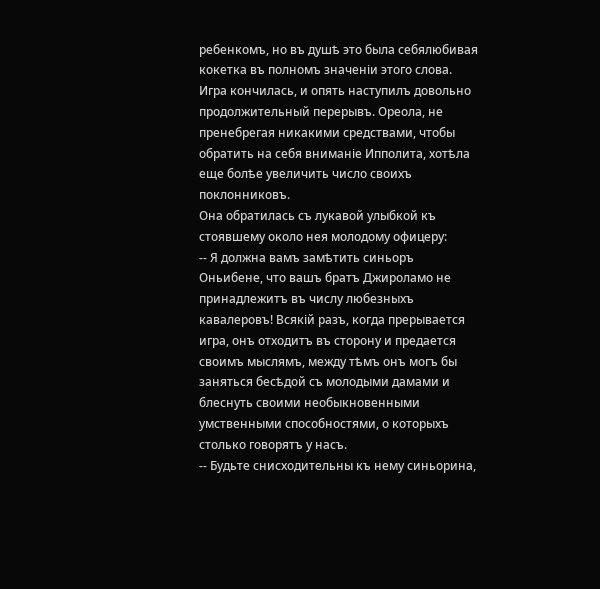ребенкомъ, но въ душѣ это была себялюбивая кокетка въ полномъ значеніи этого слова.
Игра кончилась, и опять наступилъ довольно продолжительный перерывъ. Ореола, не пренебрегая никакими средствами, чтобы обратить на себя вниманіе Ипполита, хотѣла еще болѣе увеличить число своихъ поклонниковъ.
Она обратилась съ лукавой улыбкой къ стоявшему около нея молодому офицеру:
-- Я должна вамъ замѣтить синьоръ Оньибене, что вашъ братъ Джироламо не принадлежитъ въ числу любезныхъ кавалеровъ! Всякій разъ, когда прерывается игра, онъ отходитъ въ сторону и предается своимъ мыслямъ, между тѣмъ онъ могъ бы заняться бесѣдой съ молодыми дамами и блеснуть своими необыкновенными умственными способностями, о которыхъ столько говорятъ у насъ.
-- Будьте снисходительны къ нему синьорина,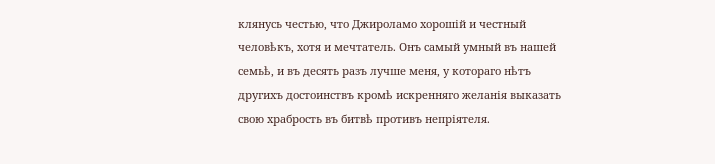клянусь честью, что Джироламо хорошій и честный человѣкъ, хотя и мечтатель. Онъ самый умный въ нашей семьѣ, и въ десять разъ лучше меня, у котораго нѣтъ другихъ достоинствъ кромѣ искренняго желанія выказать свою храбрость въ битвѣ противъ непріятеля.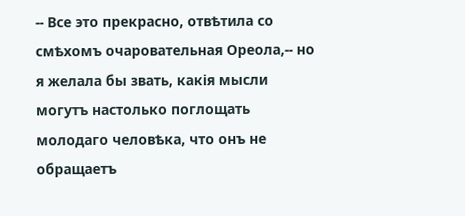-- Все это прекрасно, отвѣтила со смѣхомъ очаровательная Ореола,-- но я желала бы звать, какія мысли могутъ настолько поглощать молодаго человѣка, что онъ не обращаетъ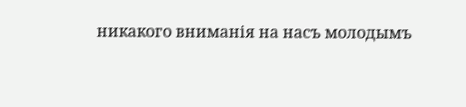никакого вниманія на насъ молодымъ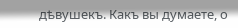дѣвушекъ. Какъ вы думаете, о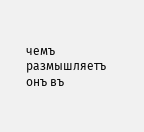чемъ размышляетъ онъ въ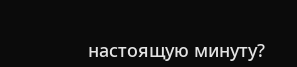настоящую минуту?